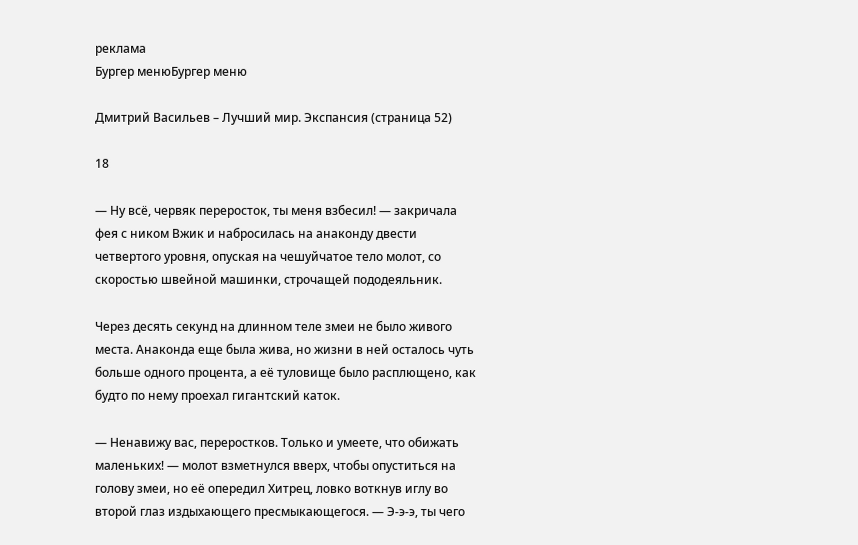реклама
Бургер менюБургер меню

Дмитрий Васильев – Лучший мир. Экспансия (страница 52)

18

— Ну всё, червяк переросток, ты меня взбесил! — закричала фея с ником Вжик и набросилась на анаконду двести четвертого уровня, опуская на чешуйчатое тело молот, со скоростью швейной машинки, строчащей пододеяльник.

Через десять секунд на длинном теле змеи не было живого места. Анаконда еще была жива, но жизни в ней осталось чуть больше одного процента, а её туловище было расплющено, как будто по нему проехал гигантский каток.

— Ненавижу вас, переростков. Только и умеете, что обижать маленьких! — молот взметнулся вверх, чтобы опуститься на голову змеи, но её опередил Хитрец, ловко воткнув иглу во второй глаз издыхающего пресмыкающегося. — Э-э-э, ты чего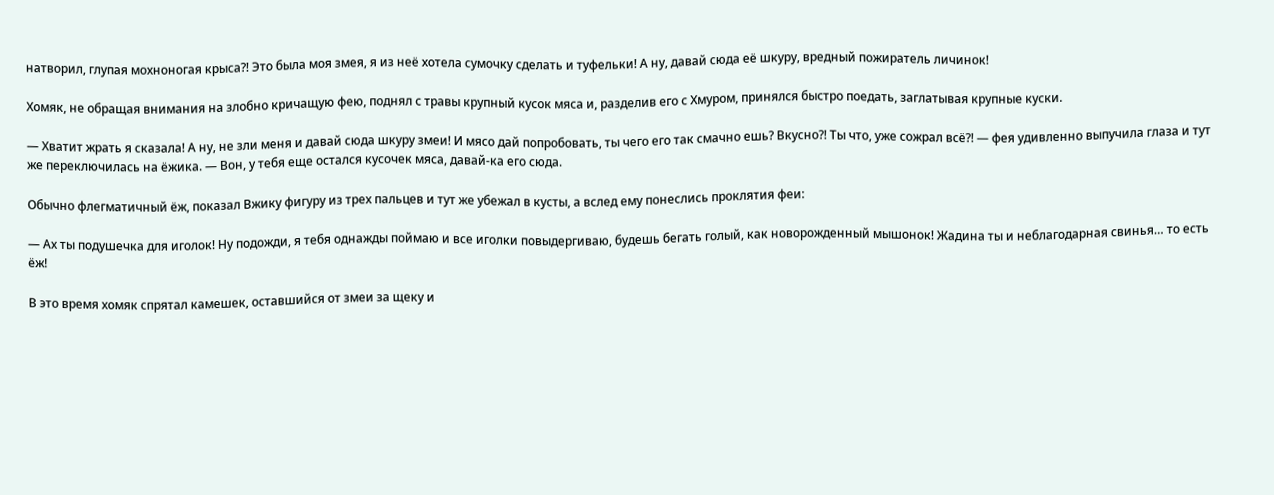натворил, глупая мохноногая крыса?! Это была моя змея, я из неё хотела сумочку сделать и туфельки! А ну, давай сюда её шкуру, вредный пожиратель личинок!

Хомяк, не обращая внимания на злобно кричащую фею, поднял с травы крупный кусок мяса и, разделив его с Хмуром, принялся быстро поедать, заглатывая крупные куски.

— Хватит жрать я сказала! А ну, не зли меня и давай сюда шкуру змеи! И мясо дай попробовать, ты чего его так смачно ешь? Вкусно?! Ты что, уже сожрал всё?! — фея удивленно выпучила глаза и тут же переключилась на ёжика. — Вон, у тебя еще остался кусочек мяса, давай-ка его сюда.

Обычно флегматичный ёж, показал Вжику фигуру из трех пальцев и тут же убежал в кусты, а вслед ему понеслись проклятия феи:

— Ах ты подушечка для иголок! Ну подожди, я тебя однажды поймаю и все иголки повыдергиваю, будешь бегать голый, как новорожденный мышонок! Жадина ты и неблагодарная свинья… то есть ёж!

В это время хомяк спрятал камешек, оставшийся от змеи за щеку и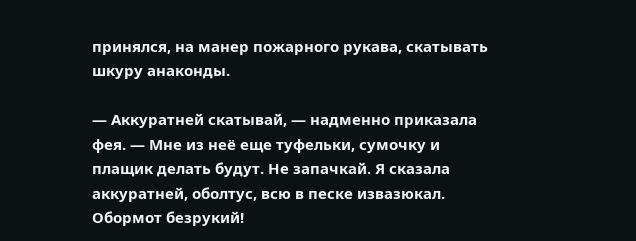принялся, на манер пожарного рукава, скатывать шкуру анаконды.

— Аккуратней скатывай, — надменно приказала фея. — Мне из неё еще туфельки, сумочку и плащик делать будут. Не запачкай. Я сказала аккуратней, оболтус, всю в песке извазюкал. Обормот безрукий!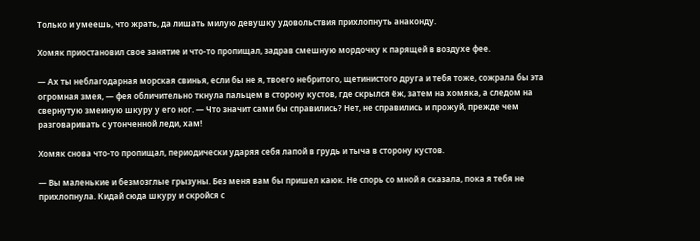Только и умеешь, что жрать, да лишать милую девушку удовольствия прихлопнуть анаконду.

Хомяк приостановил свое занятие и что-то пропищал, задрав смешную мордочку к парящей в воздухе фее.

— Ах ты неблагодарная морская свинья, если бы не я, твоего небритого, щетинистого друга и тебя тоже, сожрала бы эта огромная змея, — фея обличительно ткнула пальцем в сторону кустов, где скрылся ёж, затем на хомяка, а следом на свернутую змеиную шкуру у его ног. — Что значит сами бы справились? Нет, не справились и прожуй, прежде чем разговаривать с утонченной леди, хам!

Хомяк снова что-то пропищал, периодически ударяя себя лапой в грудь и тыча в сторону кустов.

— Вы маленькие и безмозглые грызуны. Без меня вам бы пришел каюк. Не спорь со мной я сказала, пока я тебя не прихлопнула. Кидай сюда шкуру и скройся с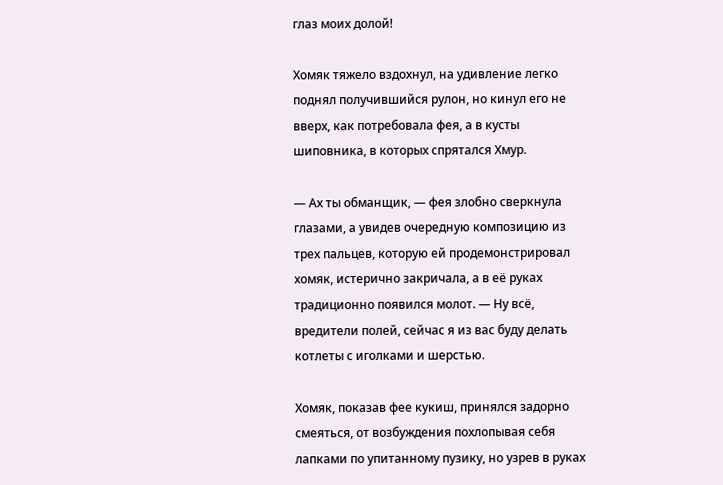глаз моих долой!

Хомяк тяжело вздохнул, на удивление легко поднял получившийся рулон, но кинул его не вверх, как потребовала фея, а в кусты шиповника, в которых спрятался Хмур.

— Ах ты обманщик, — фея злобно сверкнула глазами, а увидев очередную композицию из трех пальцев, которую ей продемонстрировал хомяк, истерично закричала, а в её руках традиционно появился молот. — Ну всё, вредители полей, сейчас я из вас буду делать котлеты с иголками и шерстью.

Хомяк, показав фее кукиш, принялся задорно смеяться, от возбуждения похлопывая себя лапками по упитанному пузику, но узрев в руках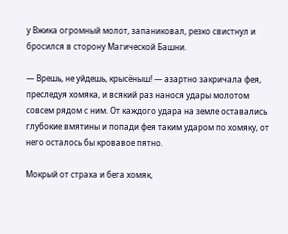у Вжика огромный молот, запаниковал, резко свистнул и бросился в сторону Магической Башни.

— Врешь, не уйдешь, крысёныш! — азартно закричала фея, преследуя хомяка, и всякий раз нанося удары молотом совсем рядом с ним. От каждого удара на земле оставались глубокие вмятины и попади фея таким ударом по хомяку, от него осталось бы кровавое пятно.

Мокрый от страха и бега хомяк,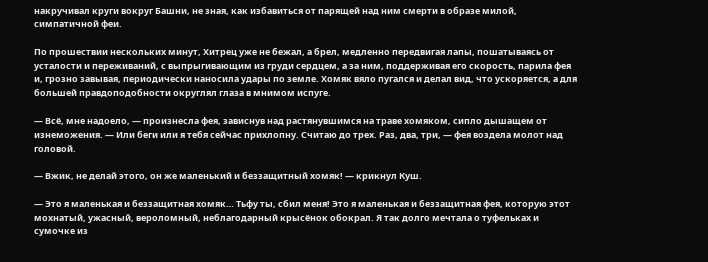накручивал круги вокруг Башни, не зная, как избавиться от парящей над ним смерти в образе милой, симпатичной феи.

По прошествии нескольких минут, Хитрец уже не бежал, а брел, медленно передвигая лапы, пошатываясь от усталости и переживаний, с выпрыгивающим из груди сердцем, а за ним, поддерживая его скорость, парила фея и, грозно завывая, периодически наносила удары по земле. Хомяк вяло пугался и делал вид, что ускоряется, а для большей правдоподобности округлял глаза в мнимом испуге.

— Всё, мне надоело, — произнесла фея, зависнув над растянувшимся на траве хомяком, сипло дышащем от изнеможения. — Или беги или я тебя сейчас прихлопну. Считаю до трех. Раз, два, три, — фея воздела молот над головой.

— Вжик, не делай этого, он же маленький и беззащитный хомяк! — крикнул Куш.

— Это я маленькая и беззащитная хомяк… Тьфу ты, сбил меня! Это я маленькая и беззащитная фея, которую этот мохнатый, ужасный, вероломный, неблагодарный крысёнок обокрал. Я так долго мечтала о туфельках и сумочке из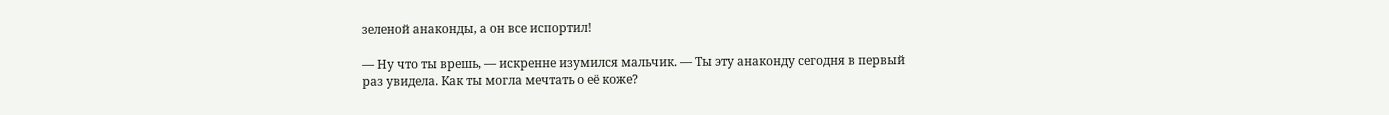зеленой анаконды, а он все испортил!

— Ну что ты врешь, — искренне изумился мальчик. — Ты эту анаконду сегодня в первый раз увидела. Как ты могла мечтать о её коже?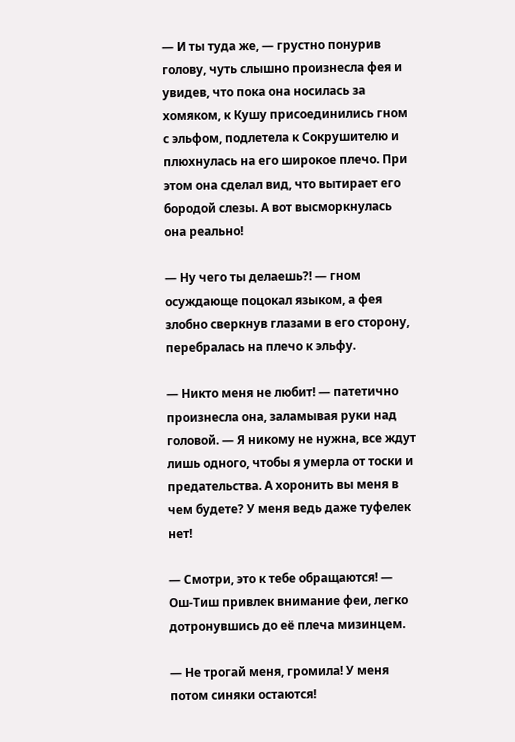— И ты туда же, — грустно понурив голову, чуть слышно произнесла фея и увидев, что пока она носилась за хомяком, к Кушу присоединились гном с эльфом, подлетела к Сокрушителю и плюхнулась на его широкое плечо. При этом она сделал вид, что вытирает его бородой слезы. А вот высморкнулась она реально!

— Ну чего ты делаешь?! — гном осуждающе поцокал языком, а фея злобно сверкнув глазами в его сторону, перебралась на плечо к эльфу.

— Никто меня не любит! — патетично произнесла она, заламывая руки над головой. — Я никому не нужна, все ждут лишь одного, чтобы я умерла от тоски и предательства. А хоронить вы меня в чем будете? У меня ведь даже туфелек нет!

— Смотри, это к тебе обращаются! — Ош-Тиш привлек внимание феи, легко дотронувшись до её плеча мизинцем.

— Не трогай меня, громила! У меня потом синяки остаются!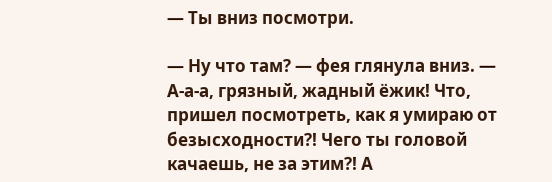— Ты вниз посмотри.

— Ну что там? — фея глянула вниз. — А-а-а, грязный, жадный ёжик! Что, пришел посмотреть, как я умираю от безысходности?! Чего ты головой качаешь, не за этим?! А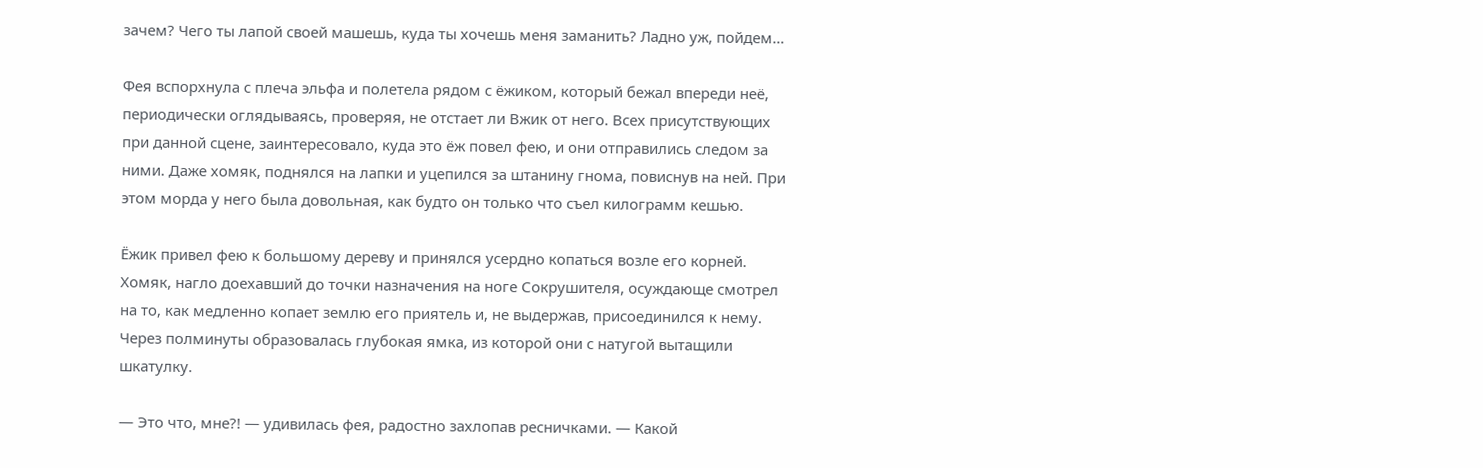зачем? Чего ты лапой своей машешь, куда ты хочешь меня заманить? Ладно уж, пойдем…

Фея вспорхнула с плеча эльфа и полетела рядом с ёжиком, который бежал впереди неё, периодически оглядываясь, проверяя, не отстает ли Вжик от него. Всех присутствующих при данной сцене, заинтересовало, куда это ёж повел фею, и они отправились следом за ними. Даже хомяк, поднялся на лапки и уцепился за штанину гнома, повиснув на ней. При этом морда у него была довольная, как будто он только что съел килограмм кешью.

Ёжик привел фею к большому дереву и принялся усердно копаться возле его корней. Хомяк, нагло доехавший до точки назначения на ноге Сокрушителя, осуждающе смотрел на то, как медленно копает землю его приятель и, не выдержав, присоединился к нему. Через полминуты образовалась глубокая ямка, из которой они с натугой вытащили шкатулку.

— Это что, мне?! — удивилась фея, радостно захлопав ресничками. — Какой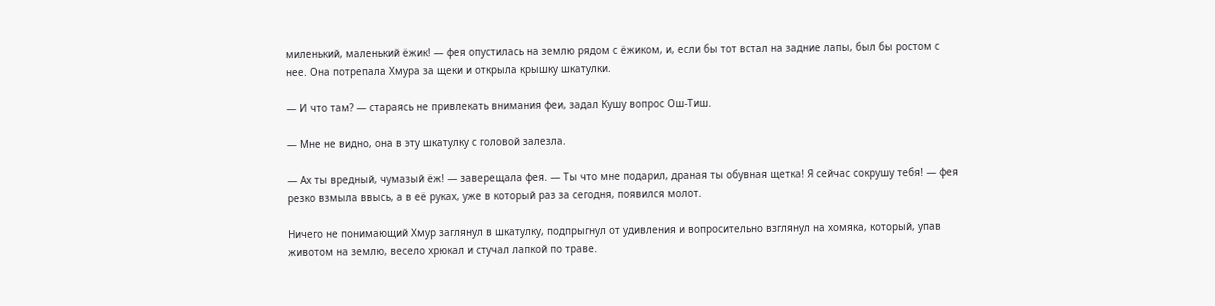миленький, маленький ёжик! — фея опустилась на землю рядом с ёжиком, и, если бы тот встал на задние лапы, был бы ростом с нее. Она потрепала Хмура за щеки и открыла крышку шкатулки.

— И что там? — стараясь не привлекать внимания феи, задал Кушу вопрос Ош-Тиш.

— Мне не видно, она в эту шкатулку с головой залезла.

— Ах ты вредный, чумазый ёж! — заверещала фея. — Ты что мне подарил, драная ты обувная щетка! Я сейчас сокрушу тебя! — фея резко взмыла ввысь, а в её руках, уже в который раз за сегодня, появился молот.

Ничего не понимающий Хмур заглянул в шкатулку, подпрыгнул от удивления и вопросительно взглянул на хомяка, который, упав животом на землю, весело хрюкал и стучал лапкой по траве.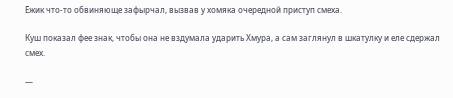Ёжик что-то обвиняюще зафырчал, вызвав у хомяка очередной приступ смеха.

Куш показал фее знак, чтобы она не вздумала ударить Хмура, а сам заглянул в шкатулку и еле сдержал смех.

—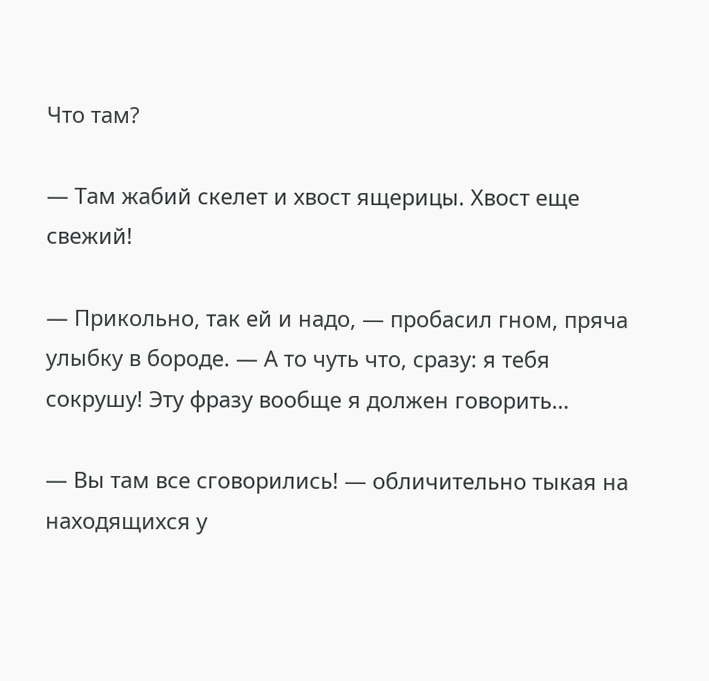Что там?

— Там жабий скелет и хвост ящерицы. Хвост еще свежий!

— Прикольно, так ей и надо, — пробасил гном, пряча улыбку в бороде. — А то чуть что, сразу: я тебя сокрушу! Эту фразу вообще я должен говорить…

— Вы там все сговорились! — обличительно тыкая на находящихся у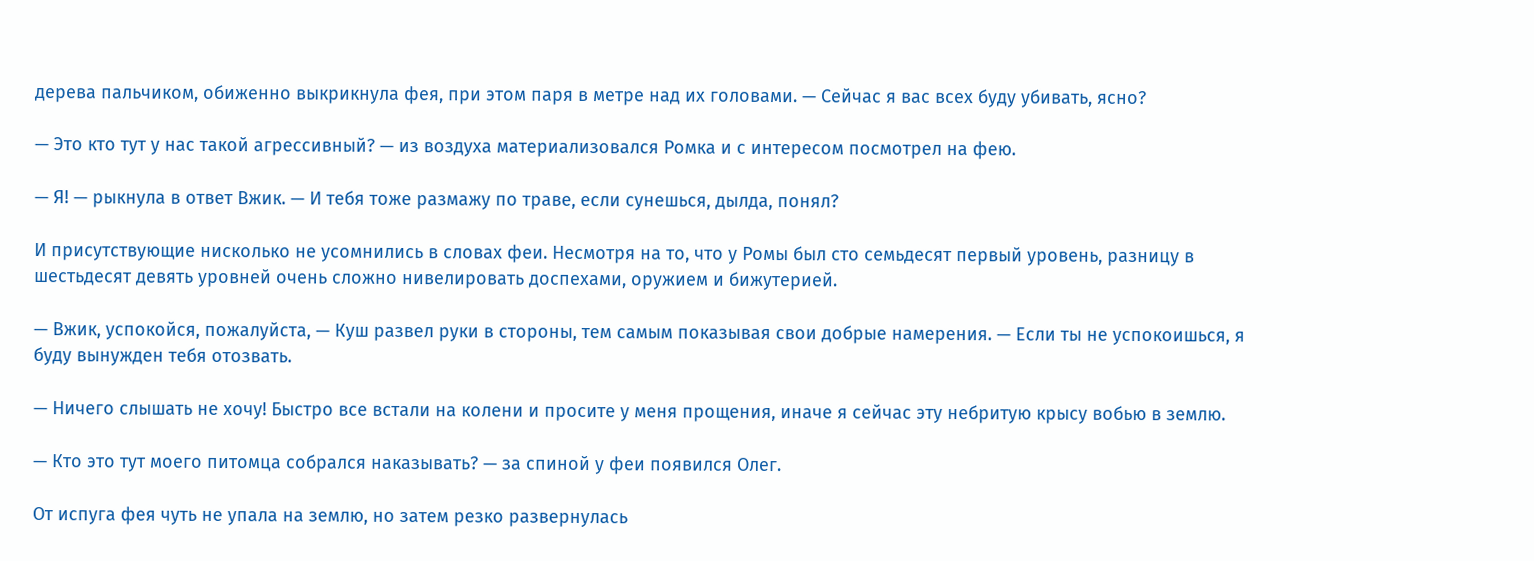дерева пальчиком, обиженно выкрикнула фея, при этом паря в метре над их головами. — Сейчас я вас всех буду убивать, ясно?

— Это кто тут у нас такой агрессивный? — из воздуха материализовался Ромка и с интересом посмотрел на фею.

— Я! — рыкнула в ответ Вжик. — И тебя тоже размажу по траве, если сунешься, дылда, понял?

И присутствующие нисколько не усомнились в словах феи. Несмотря на то, что у Ромы был сто семьдесят первый уровень, разницу в шестьдесят девять уровней очень сложно нивелировать доспехами, оружием и бижутерией.

— Вжик, успокойся, пожалуйста, — Куш развел руки в стороны, тем самым показывая свои добрые намерения. — Если ты не успокоишься, я буду вынужден тебя отозвать.

— Ничего слышать не хочу! Быстро все встали на колени и просите у меня прощения, иначе я сейчас эту небритую крысу вобью в землю.

— Кто это тут моего питомца собрался наказывать? — за спиной у феи появился Олег.

От испуга фея чуть не упала на землю, но затем резко развернулась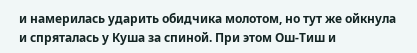и намерилась ударить обидчика молотом, но тут же ойкнула и спряталась у Куша за спиной. При этом Ош-Тиш и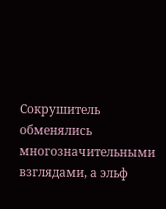Сокрушитель обменялись многозначительными взглядами, а эльф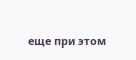еще при этом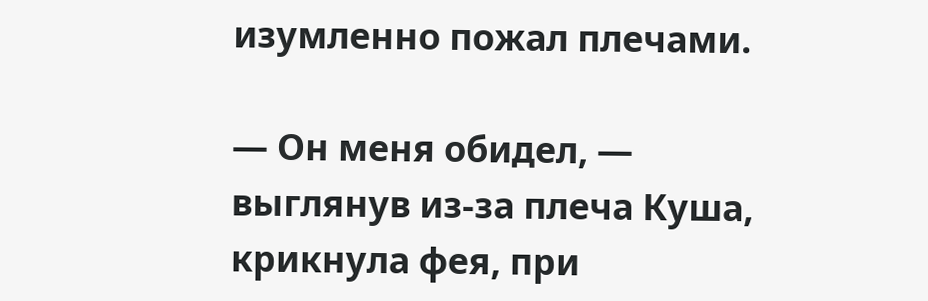изумленно пожал плечами.

— Он меня обидел, — выглянув из-за плеча Куша, крикнула фея, при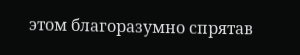этом благоразумно спрятав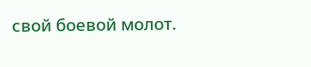свой боевой молот.